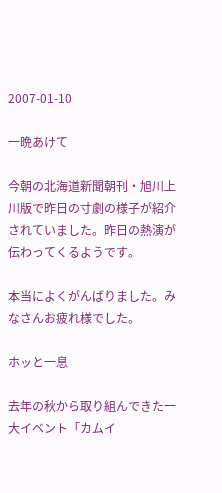2007-01-10

一晩あけて

今朝の北海道新聞朝刊・旭川上川版で昨日の寸劇の様子が紹介されていました。昨日の熱演が伝わってくるようです。

本当によくがんばりました。みなさんお疲れ様でした。

ホッと一息

去年の秋から取り組んできた一大イベント「カムイ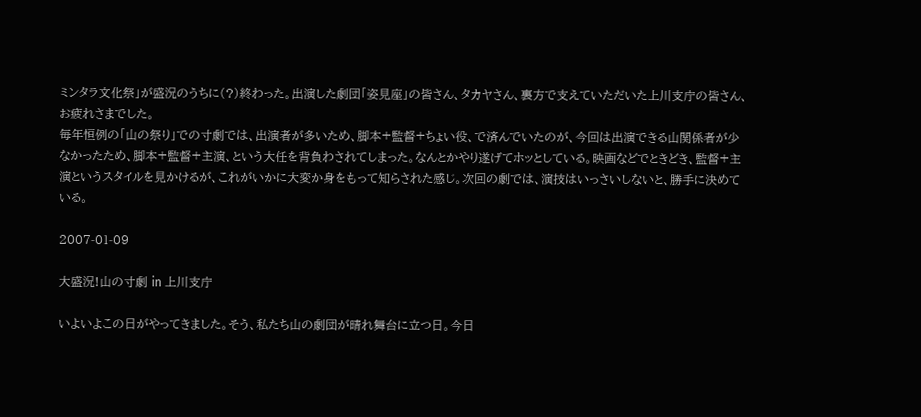ミンタラ文化祭」が盛況のうちに(?)終わった。出演した劇団「姿見座」の皆さん、タカヤさん、裏方で支えていただいた上川支庁の皆さん、お疲れさまでした。
毎年恒例の「山の祭り」での寸劇では、出演者が多いため、脚本+監督+ちょい役、で済んでいたのが、今回は出演できる山関係者が少なかったため、脚本+監督+主演、という大任を背負わされてしまった。なんとかやり遂げてホッとしている。映画などでときどき、監督+主演というスタイルを見かけるが、これがいかに大変か身をもって知らされた感じ。次回の劇では、演技はいっさいしないと、勝手に決めている。

2007-01-09

大盛況!山の寸劇 in 上川支庁

いよいよこの日がやってきました。そう、私たち山の劇団が晴れ舞台に立つ日。今日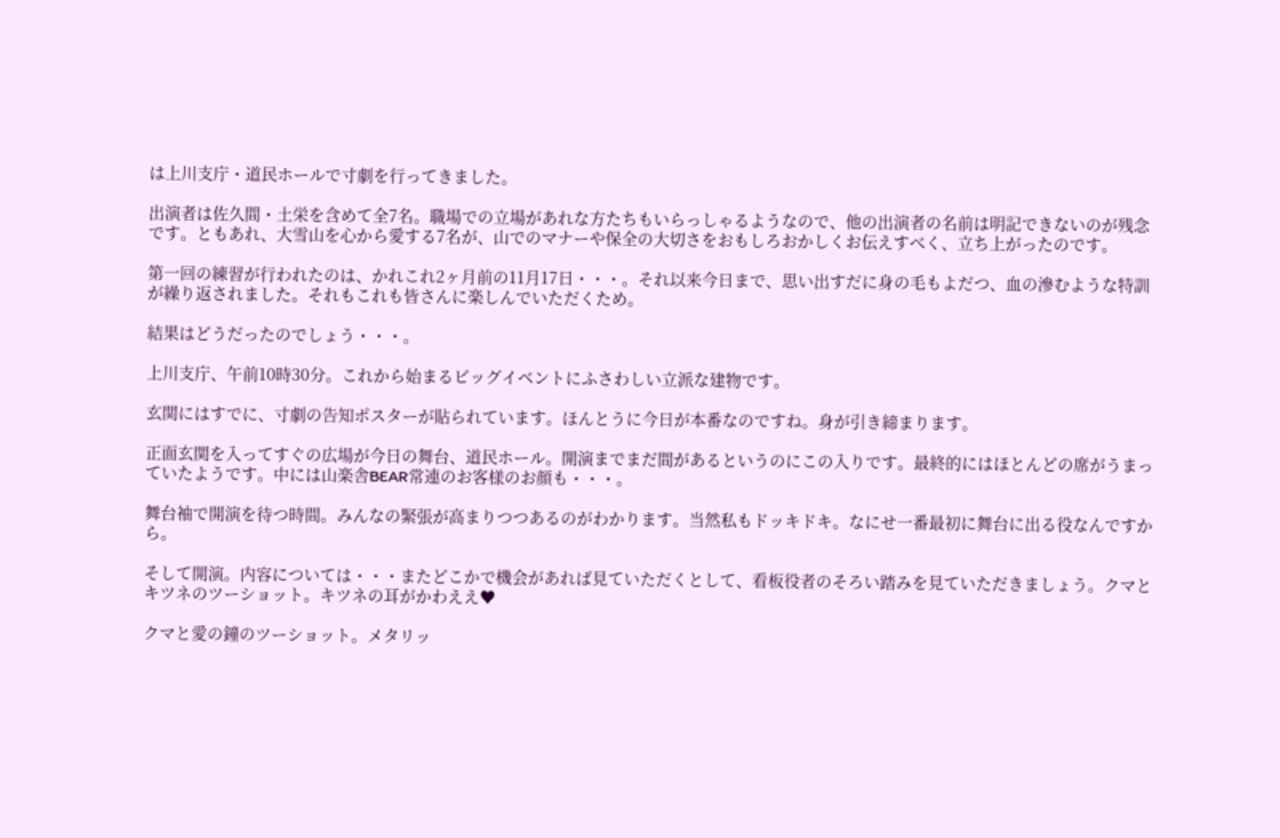は上川支庁・道民ホールで寸劇を行ってきました。

出演者は佐久間・土栄を含めて全7名。職場での立場があれな方たちもいらっしゃるようなので、他の出演者の名前は明記できないのが残念です。ともあれ、大雪山を心から愛する7名が、山でのマナーや保全の大切さをおもしろおかしくお伝えすべく、立ち上がったのです。

第一回の練習が行われたのは、かれこれ2ヶ月前の11月17日・・・。それ以来今日まで、思い出すだに身の毛もよだつ、血の滲むような特訓が繰り返されました。それもこれも皆さんに楽しんでいただくため。

結果はどうだったのでしょう・・・。

上川支庁、午前10時30分。これから始まるビッグイベントにふさわしい立派な建物です。

玄関にはすでに、寸劇の告知ポスターが貼られています。ほんとうに今日が本番なのですね。身が引き締まります。

正面玄関を入ってすぐの広場が今日の舞台、道民ホール。開演までまだ間があるというのにこの入りです。最終的にはほとんどの席がうまっていたようです。中には山楽舎BEAR常連のお客様のお顔も・・・。

舞台袖で開演を待つ時間。みんなの緊張が高まりつつあるのがわかります。当然私もドッキドキ。なにせ一番最初に舞台に出る役なんですから。

そして開演。内容については・・・またどこかで機会があれば見ていただくとして、看板役者のそろい踏みを見ていただきましょう。クマとキツネのツーショット。キツネの耳がかわええ♥

クマと愛の鐘のツーショット。メタリッ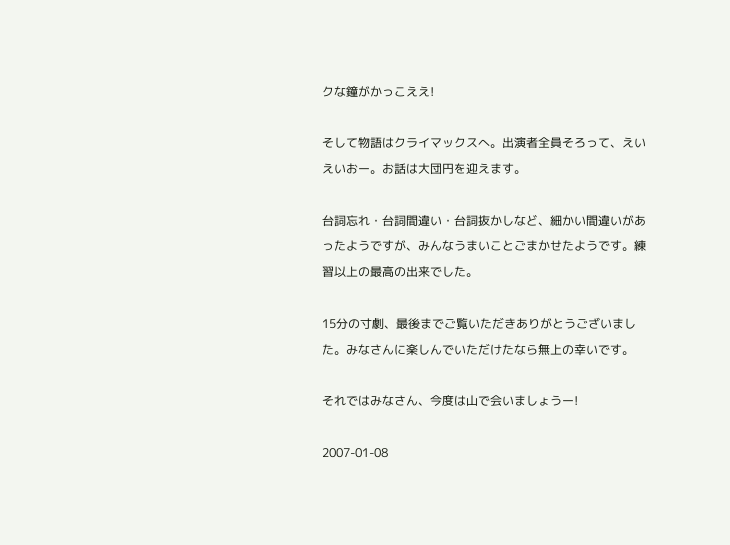クな鐘がかっこええ!

そして物語はクライマックスへ。出演者全員そろって、えいえいおー。お話は大団円を迎えます。

台詞忘れ・台詞間違い・台詞抜かしなど、細かい間違いがあったようですが、みんなうまいことごまかせたようです。練習以上の最高の出来でした。

15分の寸劇、最後までご覧いただきありがとうございました。みなさんに楽しんでいただけたなら無上の幸いです。

それではみなさん、今度は山で会いましょうー!

2007-01-08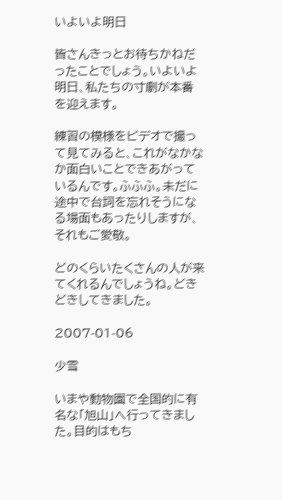いよいよ明日

皆さんきっとお待ちかねだったことでしょう。いよいよ明日、私たちの寸劇が本番を迎えます。

練習の模様をビデオで撮って見てみると、これがなかなか面白いことできあがっているんです。ふふふ。未だに途中で台詞を忘れそうになる場面もあったりしますが、それもご愛敬。

どのくらいたくさんの人が来てくれるんでしょうね。どきどきしてきました。

2007-01-06

少雪

いまや動物園で全国的に有名な「旭山」へ行ってきました。目的はもち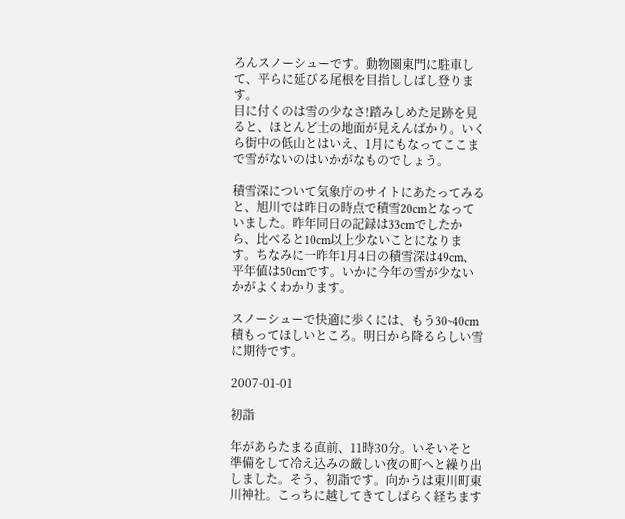ろんスノーシューです。動物園東門に駐車して、平らに延びる尾根を目指ししばし登ります。
目に付くのは雪の少なさ!踏みしめた足跡を見ると、ほとんど土の地面が見えんばかり。いくら街中の低山とはいえ、1月にもなってここまで雪がないのはいかがなものでしょう。

積雪深について気象庁のサイトにあたってみると、旭川では昨日の時点で積雪20cmとなっていました。昨年同日の記録は33cmでしたから、比べると10cm以上少ないことになります。ちなみに一昨年1月4日の積雪深は49cm、平年値は50cmです。いかに今年の雪が少ないかがよくわかります。

スノーシューで快適に歩くには、もう30~40cm積もってほしいところ。明日から降るらしい雪に期待です。

2007-01-01

初詣

年があらたまる直前、11時30分。いそいそと準備をして冷え込みの厳しい夜の町へと繰り出しました。そう、初詣です。向かうは東川町東川神社。こっちに越してきてしばらく経ちます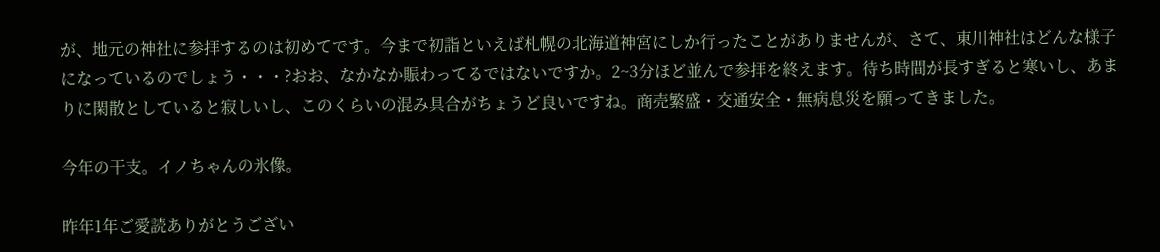が、地元の神社に参拝するのは初めてです。今まで初詣といえば札幌の北海道神宮にしか行ったことがありませんが、さて、東川神社はどんな様子になっているのでしょう・・・?おお、なかなか賑わってるではないですか。2~3分ほど並んで参拝を終えます。待ち時間が長すぎると寒いし、あまりに閑散としていると寂しいし、このくらいの混み具合がちょうど良いですね。商売繁盛・交通安全・無病息災を願ってきました。

今年の干支。イノちゃんの氷像。

昨年1年ご愛読ありがとうござい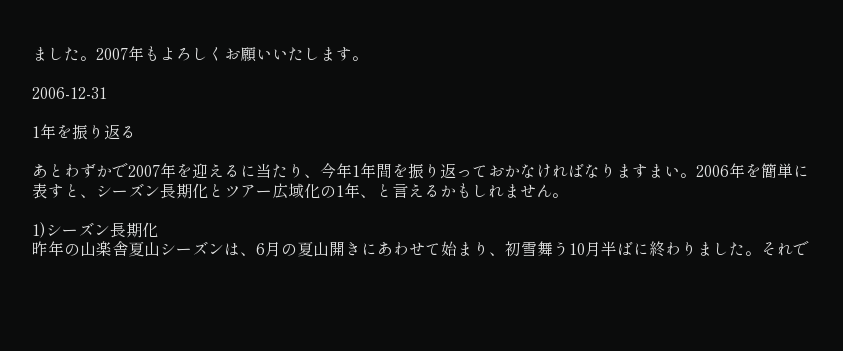ました。2007年もよろしくお願いいたします。

2006-12-31

1年を振り返る

あとわずかで2007年を迎えるに当たり、今年1年間を振り返っておかなければなりますまい。2006年を簡単に表すと、シーズン長期化とツアー広域化の1年、と言えるかもしれません。

1)シーズン長期化
昨年の山楽舎夏山シーズンは、6月の夏山開きにあわせて始まり、初雪舞う10月半ばに終わりました。それで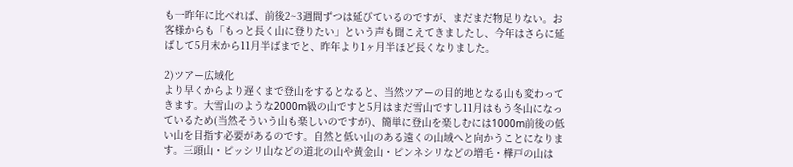も一昨年に比べれば、前後2~3週間ずつは延びているのですが、まだまだ物足りない。お客様からも「もっと長く山に登りたい」という声も聞こえてきましたし、今年はさらに延ばして5月末から11月半ばまでと、昨年より1ヶ月半ほど長くなりました。

2)ツアー広域化
より早くからより遅くまで登山をするとなると、当然ツアーの目的地となる山も変わってきます。大雪山のような2000m級の山ですと5月はまだ雪山ですし11月はもう冬山になっているため(当然そういう山も楽しいのですが)、簡単に登山を楽しむには1000m前後の低い山を目指す必要があるのです。自然と低い山のある遠くの山域へと向かうことになります。三頭山・ピッシリ山などの道北の山や黄金山・ピンネシリなどの増毛・樺戸の山は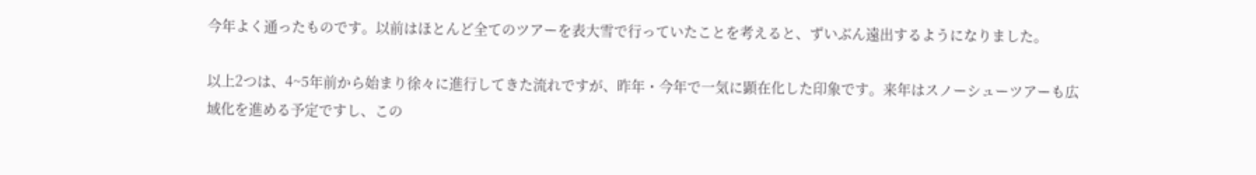今年よく通ったものです。以前はほとんど全てのツアーを表大雪で行っていたことを考えると、ずいぶん遠出するようになりました。

以上2つは、4~5年前から始まり徐々に進行してきた流れですが、昨年・今年で一気に顕在化した印象です。来年はスノーシューツアーも広域化を進める予定ですし、この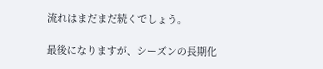流れはまだまだ続くでしょう。

最後になりますが、シーズンの長期化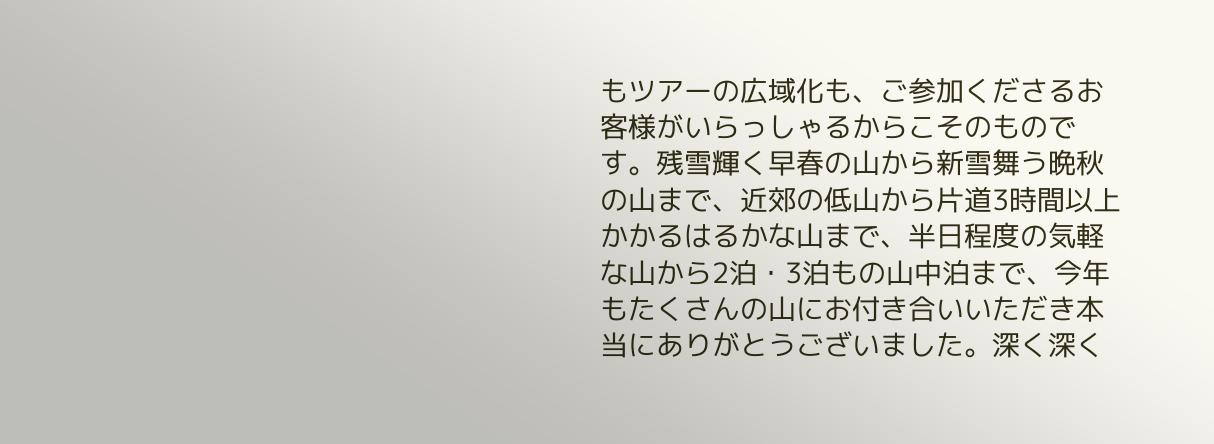もツアーの広域化も、ご参加くださるお客様がいらっしゃるからこそのものです。残雪輝く早春の山から新雪舞う晩秋の山まで、近郊の低山から片道3時間以上かかるはるかな山まで、半日程度の気軽な山から2泊・3泊もの山中泊まで、今年もたくさんの山にお付き合いいただき本当にありがとうございました。深く深く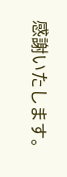感謝いたします。